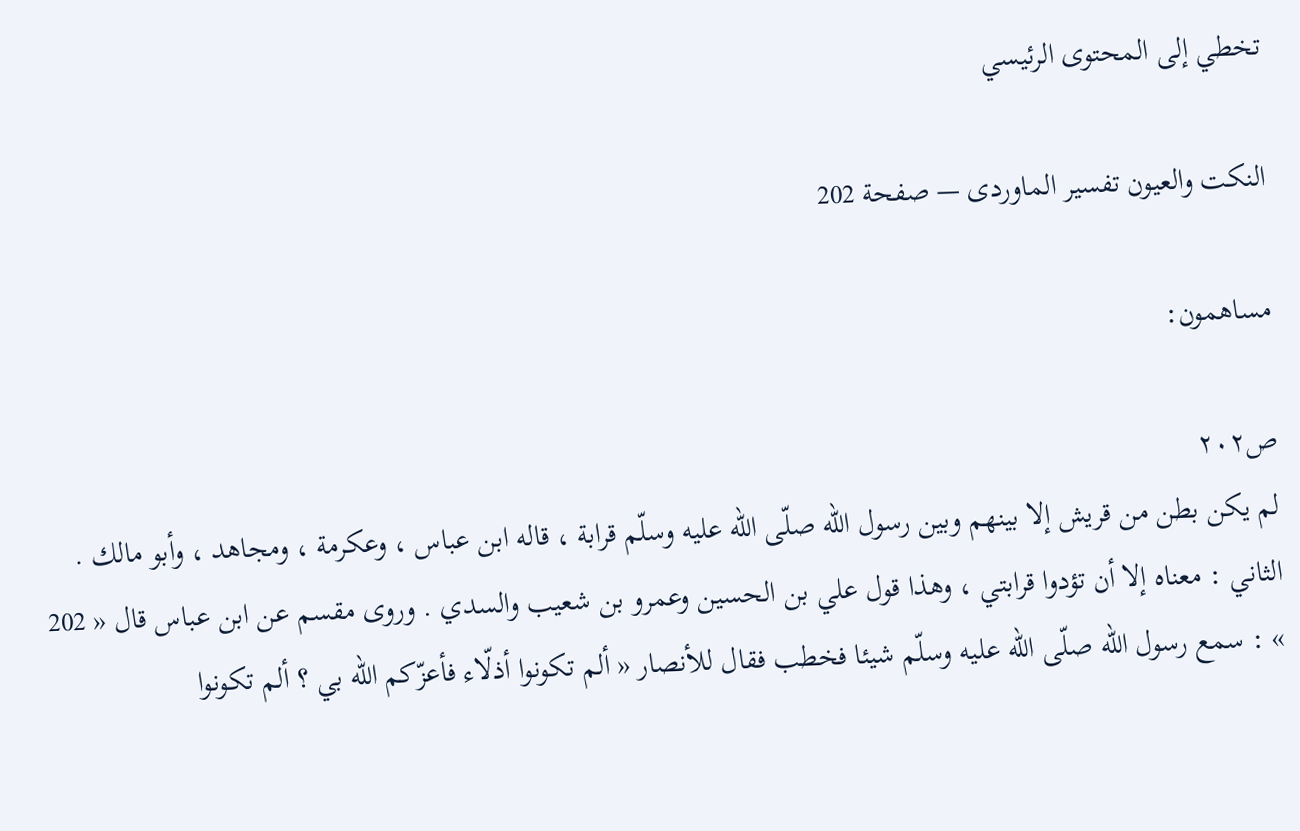تخطي إلى المحتوى الرئيسي

النكت والعيون تفسير الماوردى — صفحة 202

مساهمون:

ص٢٠٢
لم يكن بطن من قريش إلا بينهم وبين رسول اللّه صلّى اللّه عليه وسلّم قرابة ، قاله ابن عباس ، وعكرمة ، ومجاهد ، وأبو مالك . الثاني : معناه إلا أن تؤدوا قرابتي ، وهذا قول علي بن الحسين وعمرو بن شعيب والسدي . وروى مقسم عن ابن عباس قال « 202 » : سمع رسول اللّه صلّى اللّه عليه وسلّم شيئا فخطب فقال للأنصار « ألم تكونوا أذلّاء فأعزّكم اللّه بي ؟ ألم تكونوا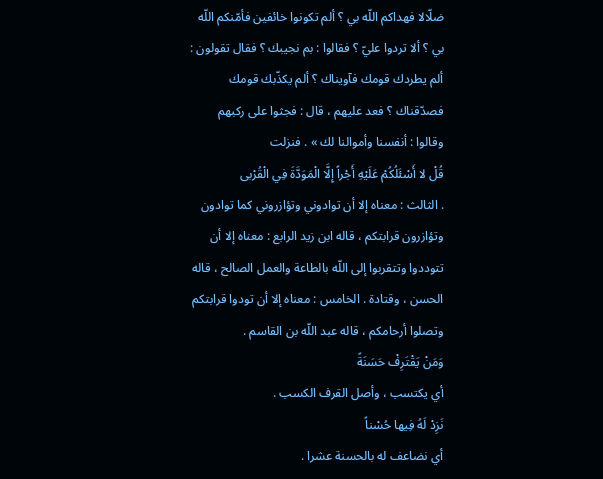ضلّالا فهداكم اللّه بي ؟ ألم تكونوا خائفين فأمّنكم اللّه بي ؟ ألا تردوا عليّ ؟ فقالوا : بم نجيبك ؟ فقال تقولون : ألم يطردك قومك فآويناك ؟ ألم يكذّبك قومك فصدّقناك ؟ فعد عليهم ، قال : فجثوا على ركبهم وقالوا : أنفسنا وأموالنا لك » . فنزلت
قُلْ لا أَسْئَلُكُمْ عَلَيْهِ أَجْراً إِلَّا الْمَوَدَّةَ فِي الْقُرْبى
. الثالث : معناه إلا أن توادوني وتؤازروني كما توادون وتؤازرون قرابتكم ، قاله ابن زيد الرابع : معناه إلا أن تتوددوا وتتقربوا إلى اللّه بالطاعة والعمل الصالح ، قاله الحسن ، وقتادة . الخامس : معناه إلا أن تودوا قرابتكم وتصلوا أرحامكم ، قاله عبد اللّه بن القاسم .
وَمَنْ يَقْتَرِفْ حَسَنَةً
أي يكتسب ، وأصل القرف الكسب .
نَزِدْ لَهُ فِيها حُسْناً
أي نضاعف له بالحسنة عشرا .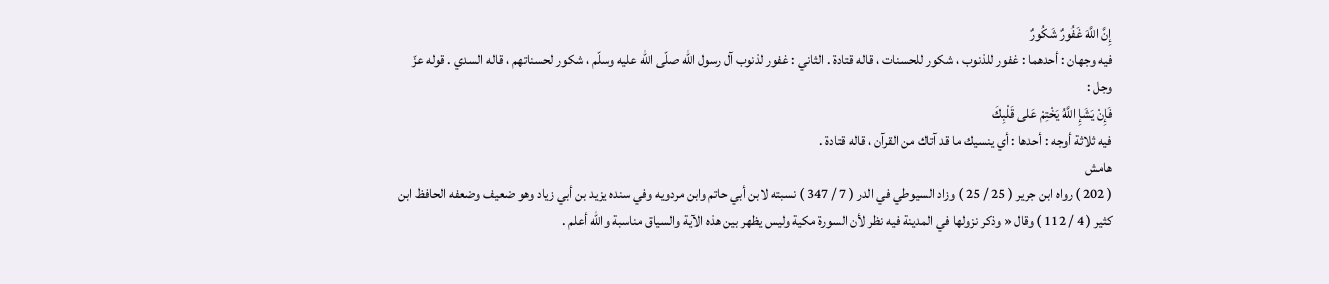إِنَّ اللَّهَ غَفُورٌ شَكُورٌ
فيه وجهان : أحدهما : غفور للذنوب ، شكور للحسنات ، قاله قتادة . الثاني : غفور لذنوب آل رسول اللّه صلّى اللّه عليه وسلّم ، شكور لحسناتهم ، قاله السدي . قوله عزّ وجل :
فَإِنْ يَشَإِ اللَّهُ يَخْتِمْ عَلى قَلْبِكَ
فيه ثلاثة أوجه : أحدها : أي ينسيك ما قد آتاك من القرآن ، قاله قتادة .
هامش
( 202 ) رواه ابن جرير ( 25 / 25 ) وزاد السيوطي في الدر ( 7 / 347 ) نسبته لابن أبي حاتم وابن مردويه وفي سنده يزيد بن أبي زياد وهو ضعيف وضعفه الحافظ ابن كثير ( 4 / 112 ) وقال « وذكر نزولها في المدينة فيه نظر لأن السورة مكية وليس يظهر بين هذه الآية والسياق مناسبة واللّه أعلم .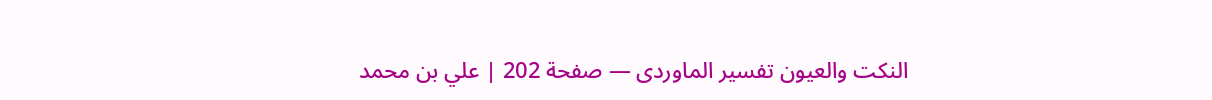النكت والعيون تفسير الماوردى — صفحة 202 | علي بن محمد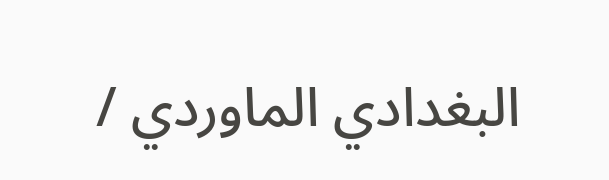البغدادي الماوردي /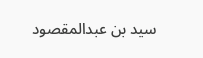سيد بن عبدالمقصود